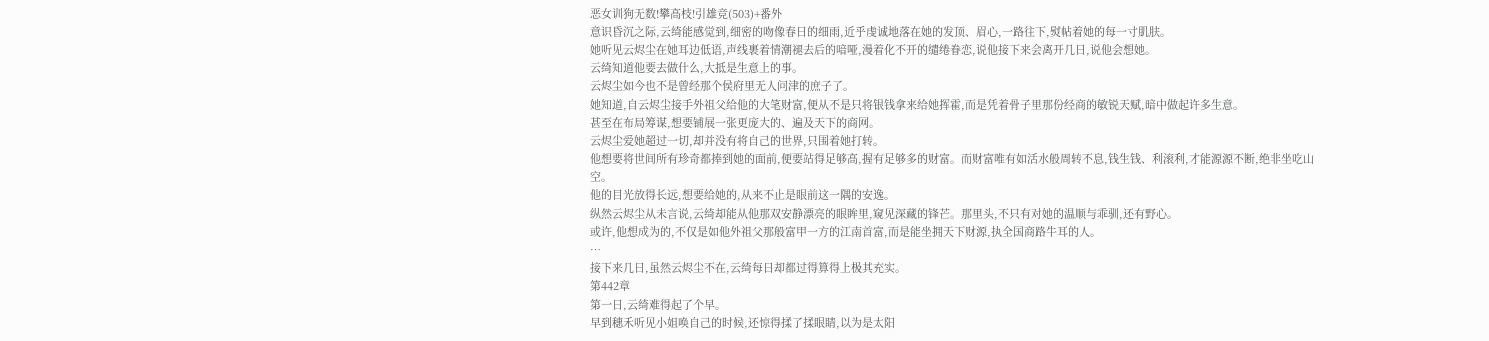恶女训狗无数!攀高枝!引雄竞(503)+番外
意识昏沉之际,云绮能感觉到,细密的吻像春日的细雨,近乎虔诚地落在她的发顶、眉心,一路往下,熨帖着她的每一寸肌肤。
她听见云烬尘在她耳边低语,声线裹着情潮褪去后的喑哑,漫着化不开的缱绻眷恋,说他接下来会离开几日,说他会想她。
云绮知道他要去做什么,大抵是生意上的事。
云烬尘如今也不是曾经那个侯府里无人问津的庶子了。
她知道,自云烬尘接手外祖父给他的大笔财富,便从不是只将银钱拿来给她挥霍,而是凭着骨子里那份经商的敏锐天赋,暗中做起许多生意。
甚至在布局筹谋,想要铺展一张更庞大的、遍及天下的商网。
云烬尘爱她超过一切,却并没有将自己的世界,只围着她打转。
他想要将世间所有珍奇都捧到她的面前,便要站得足够高,握有足够多的财富。而财富唯有如活水般周转不息,钱生钱、利滚利,才能源源不断,绝非坐吃山空。
他的目光放得长远,想要给她的,从来不止是眼前这一隅的安逸。
纵然云烬尘从未言说,云绮却能从他那双安静漂亮的眼眸里,窥见深藏的锋芒。那里头,不只有对她的温顺与乖驯,还有野心。
或许,他想成为的,不仅是如他外祖父那般富甲一方的江南首富,而是能坐拥天下财源,执全国商路牛耳的人。
…
接下来几日,虽然云烬尘不在,云绮每日却都过得算得上极其充实。
第442章
第一日,云绮难得起了个早。
早到穗禾听见小姐唤自己的时候,还惊得揉了揉眼睛,以为是太阳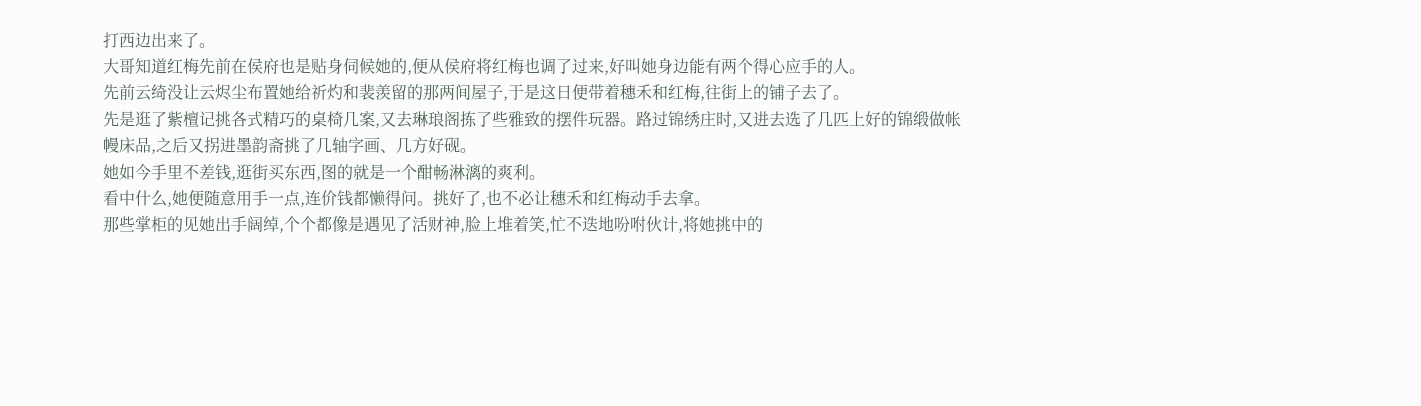打西边出来了。
大哥知道红梅先前在侯府也是贴身伺候她的,便从侯府将红梅也调了过来,好叫她身边能有两个得心应手的人。
先前云绮没让云烬尘布置她给祈灼和裴羡留的那两间屋子,于是这日便带着穗禾和红梅,往街上的铺子去了。
先是逛了紫檀记挑各式精巧的桌椅几案,又去琳琅阁拣了些雅致的摆件玩器。路过锦绣庄时,又进去选了几匹上好的锦缎做帐幔床品,之后又拐进墨韵斋挑了几轴字画、几方好砚。
她如今手里不差钱,逛街买东西,图的就是一个酣畅淋漓的爽利。
看中什么,她便随意用手一点,连价钱都懒得问。挑好了,也不必让穗禾和红梅动手去拿。
那些掌柜的见她出手阔绰,个个都像是遇见了活财神,脸上堆着笑,忙不迭地吩咐伙计,将她挑中的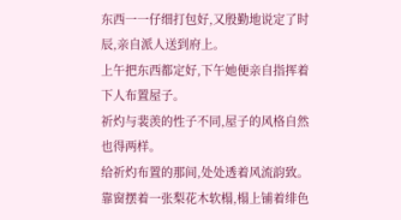东西一一仔细打包好,又殷勤地说定了时辰,亲自派人送到府上。
上午把东西都定好,下午她便亲自指挥着下人布置屋子。
祈灼与裴羡的性子不同,屋子的风格自然也得两样。
给祈灼布置的那间,处处透着风流韵致。
靠窗摆着一张梨花木软榻,榻上铺着绯色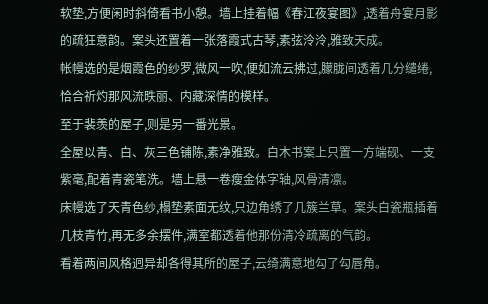软垫,方便闲时斜倚看书小憩。墙上挂着幅《春江夜宴图》,透着舟宴月影的疏狂意韵。案头还置着一张落霞式古琴,素弦泠泠,雅致天成。
帐幔选的是烟霞色的纱罗,微风一吹,便如流云拂过,朦胧间透着几分缱绻,恰合祈灼那风流昳丽、内藏深情的模样。
至于裴羡的屋子,则是另一番光景。
全屋以青、白、灰三色铺陈,素净雅致。白木书案上只置一方端砚、一支紫毫,配着青瓷笔洗。墙上悬一卷瘦金体字轴,风骨清凛。
床幔选了天青色纱,榻垫素面无纹,只边角绣了几簇兰草。案头白瓷瓶插着几枝青竹,再无多余摆件,满室都透着他那份清冷疏离的气韵。
看着两间风格迥异却各得其所的屋子,云绮满意地勾了勾唇角。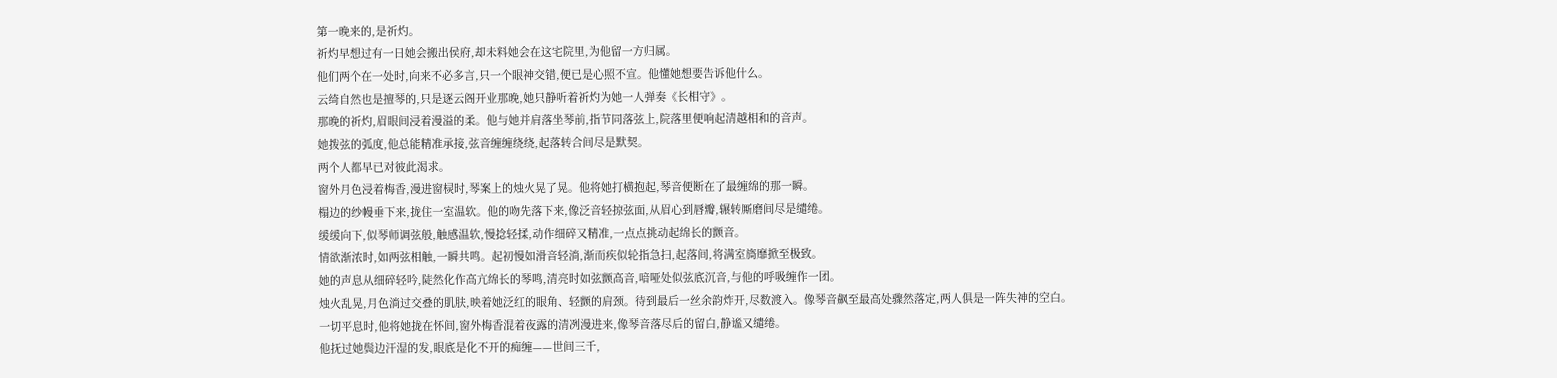第一晚来的,是祈灼。
祈灼早想过有一日她会搬出侯府,却未料她会在这宅院里,为他留一方归属。
他们两个在一处时,向来不必多言,只一个眼神交错,便已是心照不宣。他懂她想要告诉他什么。
云绮自然也是擅琴的,只是逐云阁开业那晚,她只静听着祈灼为她一人弹奏《长相守》。
那晚的祈灼,眉眼间浸着漫溢的柔。他与她并肩落坐琴前,指节同落弦上,院落里便响起清越相和的音声。
她拨弦的弧度,他总能精准承接,弦音缠缠绕绕,起落转合间尽是默契。
两个人都早已对彼此渴求。
窗外月色浸着梅香,漫进窗棂时,琴案上的烛火晃了晃。他将她打横抱起,琴音便断在了最缠绵的那一瞬。
榻边的纱幔垂下来,拢住一室温软。他的吻先落下来,像泛音轻掠弦面,从眉心到唇瓣,辗转厮磨间尽是缱绻。
缓缓向下,似琴师调弦般,触感温软,慢捻轻揉,动作细碎又精准,一点点挑动起绵长的颤音。
情欲渐浓时,如两弦相触,一瞬共鸣。起初慢如滑音轻淌,渐而疾似轮指急扫,起落间,将满室旖靡掀至极致。
她的声息从细碎轻吟,陡然化作高亢绵长的琴鸣,清亮时如弦颤高音,喑哑处似弦底沉音,与他的呼吸缠作一团。
烛火乱晃,月色淌过交叠的肌肤,映着她泛红的眼角、轻颤的肩颈。待到最后一丝余韵炸开,尽数渡入。像琴音飙至最高处骤然落定,两人俱是一阵失神的空白。
一切平息时,他将她拢在怀间,窗外梅香混着夜露的清冽漫进来,像琴音落尽后的留白,静谧又缱绻。
他抚过她鬓边汗湿的发,眼底是化不开的痴缠——世间三千,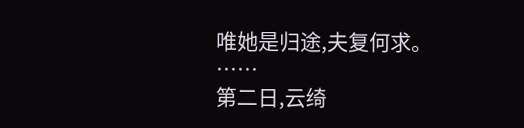唯她是归途,夫复何求。
……
第二日,云绮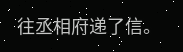往丞相府递了信。